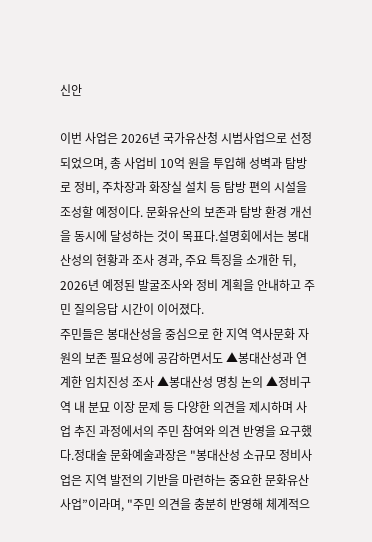신안

이번 사업은 2026년 국가유산청 시범사업으로 선정되었으며, 총 사업비 10억 원을 투입해 성벽과 탐방로 정비, 주차장과 화장실 설치 등 탐방 편의 시설을 조성할 예정이다. 문화유산의 보존과 탐방 환경 개선을 동시에 달성하는 것이 목표다.설명회에서는 봉대산성의 현황과 조사 경과, 주요 특징을 소개한 뒤, 2026년 예정된 발굴조사와 정비 계획을 안내하고 주민 질의응답 시간이 이어졌다.
주민들은 봉대산성을 중심으로 한 지역 역사문화 자원의 보존 필요성에 공감하면서도 ▲봉대산성과 연계한 임치진성 조사 ▲봉대산성 명칭 논의 ▲정비구역 내 분묘 이장 문제 등 다양한 의견을 제시하며 사업 추진 과정에서의 주민 참여와 의견 반영을 요구했다.정대술 문화예술과장은 "봉대산성 소규모 정비사업은 지역 발전의 기반을 마련하는 중요한 문화유산 사업”이라며, "주민 의견을 충분히 반영해 체계적으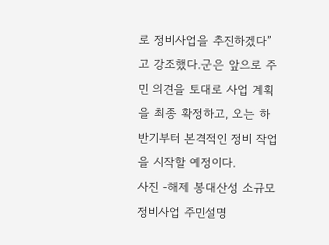로 정비사업을 추진하겠다”고 강조했다.군은 앞으로 주민 의견을 토대로 사업 계획을 최종 확정하고, 오는 하반기부터 본격적인 정비 작업을 시작할 예정이다.
사진 -해제 봉대산성 소규모 정비사업 주민설명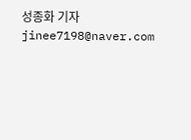성종화 기자 jinee7198@naver.com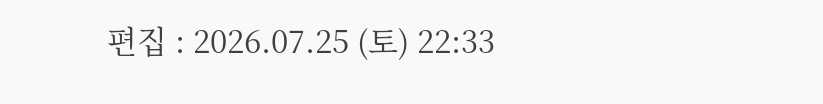편집 : 2026.07.25 (토) 22:33